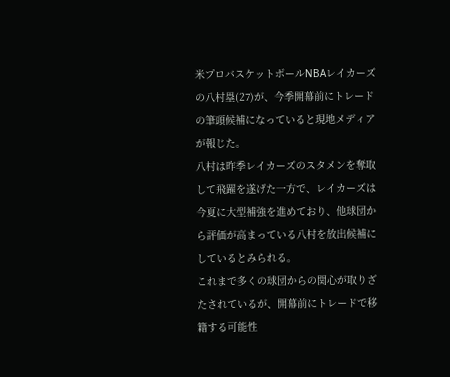米プロバスケットボールNBAレイカーズの八村塁(27)が、今季開幕前にトレードの筆頭候補になっていると現地メディアが報じた。
八村は昨季レイカーズのスタメンを奪取して飛躍を遂げた一方で、レイカーズは今夏に大型補強を進めており、他球団から評価が高まっている八村を放出候補にしているとみられる。
これまで多くの球団からの関心が取りざたされているが、開幕前にトレードで移籍する可能性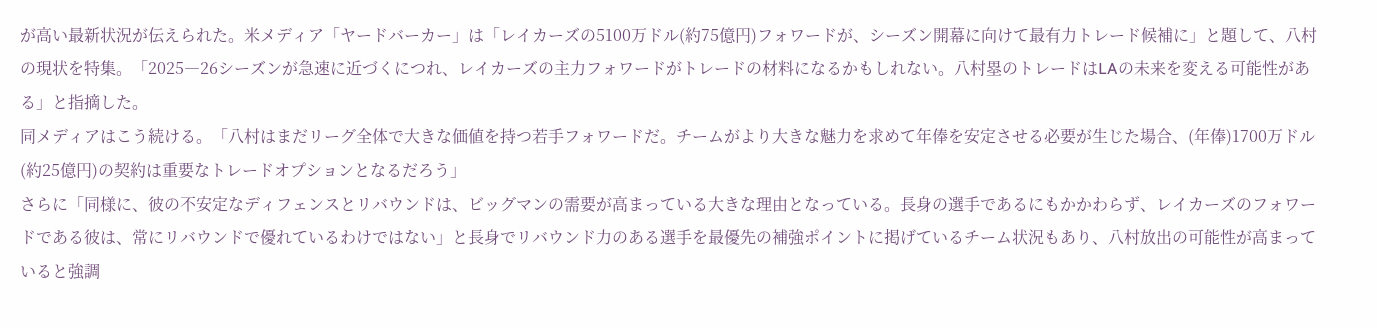が高い最新状況が伝えられた。米メディア「ヤードバーカー」は「レイカーズの5100万ドル(約75億円)フォワードが、シーズン開幕に向けて最有力トレード候補に」と題して、八村の現状を特集。「2025―26シーズンが急速に近づくにつれ、レイカーズの主力フォワードがトレードの材料になるかもしれない。八村塁のトレードはLAの未来を変える可能性がある」と指摘した。
同メディアはこう続ける。「八村はまだリーグ全体で大きな価値を持つ若手フォワードだ。チームがより大きな魅力を求めて年俸を安定させる必要が生じた場合、(年俸)1700万ドル(約25億円)の契約は重要なトレードオプションとなるだろう」
さらに「同様に、彼の不安定なディフェンスとリバウンドは、ビッグマンの需要が高まっている大きな理由となっている。長身の選手であるにもかかわらず、レイカーズのフォワードである彼は、常にリバウンドで優れているわけではない」と長身でリバウンド力のある選手を最優先の補強ポイントに掲げているチーム状況もあり、八村放出の可能性が高まっていると強調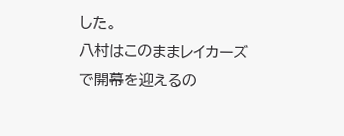した。
八村はこのままレイカーズで開幕を迎えるの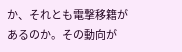か、それとも電撃移籍があるのか。その動向が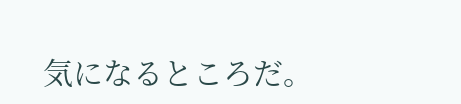気になるところだ。